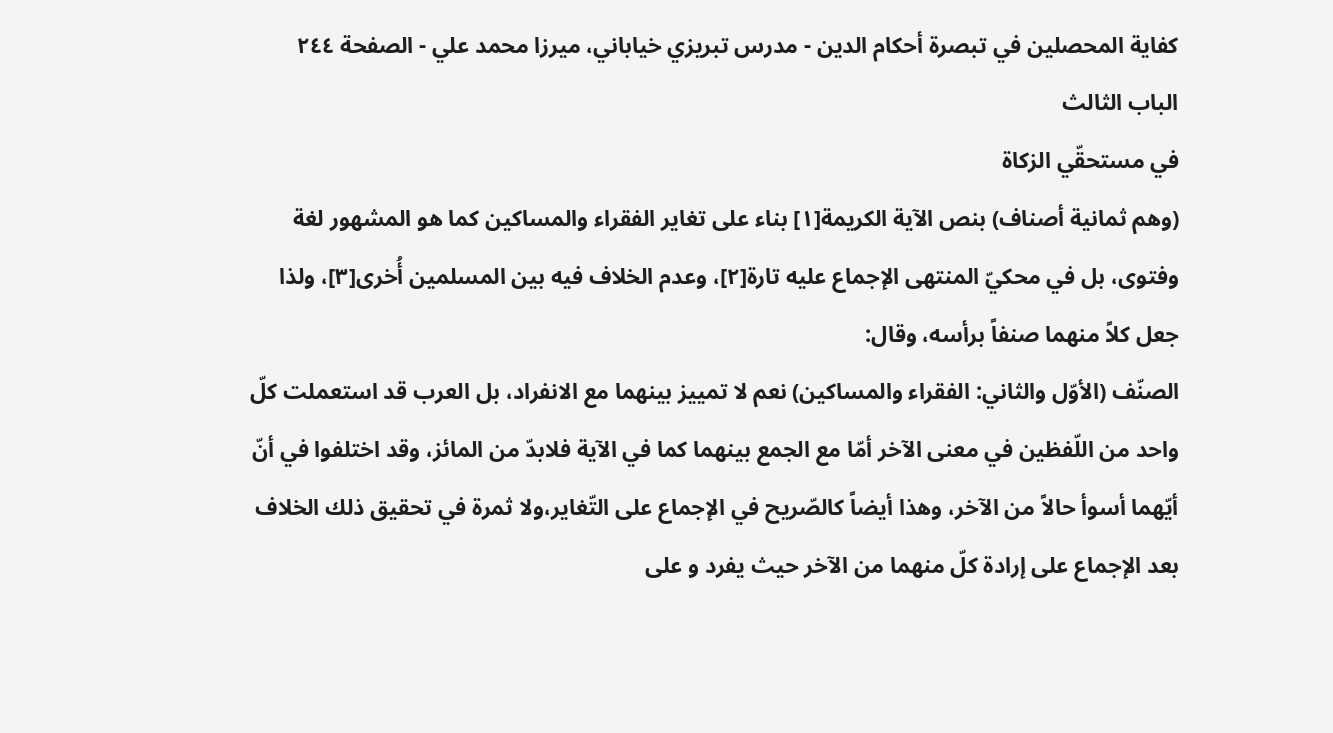كفاية المحصلين في تبصرة أحكام الدين - مدرس تبريزي خياباني، ميرزا محمد علي - الصفحة ٢٤٤
الباب الثالث
في مستحقّي الزكاة
(وهم ثمانية أصناف) بنص الآية الكريمة[١] بناء على تغاير الفقراء والمساكين كما هو المشهور لغة وفتوى، بل في محكيّ المنتهى الإجماع عليه تارة[٢]، وعدم الخلاف فيه بين المسلمين أُخرى[٣]، ولذا جعل كلاً منهما صنفاً برأسه، وقال:
الصنّف (الأوّل والثاني: الفقراء والمساكين) نعم لا تمييز بينهما مع الانفراد، بل العرب قد استعملت كلّ واحد من اللّفظين في معنى الآخر أمّا مع الجمع بينهما كما في الآية فلابدّ من المائز، وقد اختلفوا في أنّ أيّهما أسوأ حالاً من الآخر، وهذا أيضاً كالصّريح في الإجماع على التّغاير،ولا ثمرة في تحقيق ذلك الخلاف بعد الإجماع على إرادة كلّ منهما من الآخر حيث يفرد و على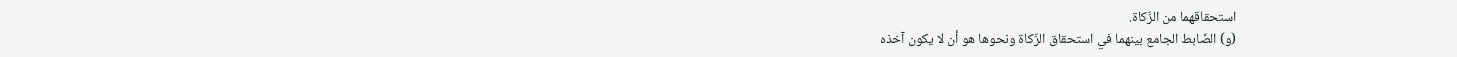استحقاقهما من الزّكاة.
(و) الضّابط الجامع بينهما في استحقاق الزّكاة ونحوها هو أن لا يكون آخذه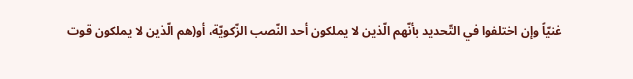غنيّاً وإن اختلفوا في التّحديد بأنّهم الّذين لا يملكون أحد النّصب الزّكويّة، أو(هم الّذين لا يملكون قوت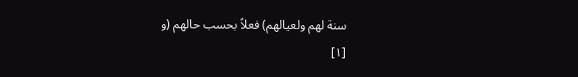سنة لهم ولعيالهم) فعلاً بحسب حالهم (و
[١]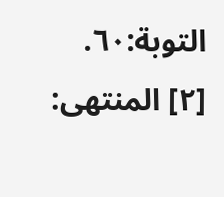التوبة:٦٠.
[٢] المنتهى: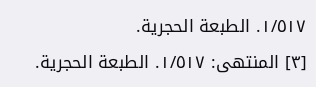١/٥١٧. الطبعة الحجرية.
[٣] المنتهى: ١/٥١٧. الطبعة الحجرية.